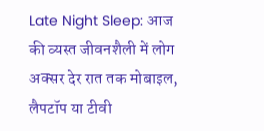Late Night Sleep: आज की व्यस्त जीवनशैली में लोग अक्सर देर रात तक मोबाइल, लैपटॉप या टीवी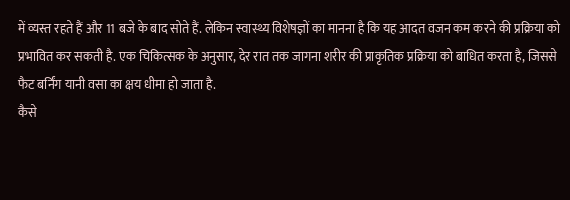में व्यस्त रहते हैं और 11 बजे के बाद सोते हैं. लेकिन स्वास्थ्य विशेषज्ञों का मानना है कि यह आदत वजन कम करने की प्रक्रिया को प्रभावित कर सकती है. एक चिकित्सक के अनुसार, देर रात तक जागना शरीर की प्राकृतिक प्रक्रिया को बाधित करता है, जिससे फैट बर्निंग यानी वसा का क्षय धीमा हो जाता है.
कैसे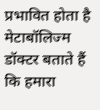प्रभावित होता है मेटाबॉलिज्म
डॉक्टर बताते हैं कि हमारा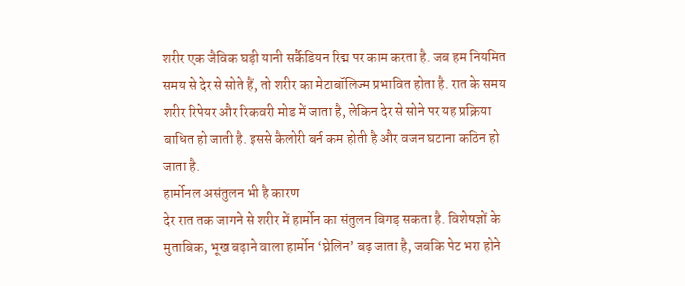शरीर एक जैविक घड़ी यानी सर्कैडियन रिद्म पर काम करता है. जब हम नियमित समय से देर से सोते हैं, तो शरीर का मेटाबॉलिज्म प्रभावित होता है. रात के समय शरीर रिपेयर और रिकवरी मोड में जाता है, लेकिन देर से सोने पर यह प्रक्रिया बाधित हो जाती है. इससे कैलोरी बर्न कम होती है और वजन घटाना कठिन हो जाता है.
हार्मोनल असंतुलन भी है कारण
देर रात तक जागने से शरीर में हार्मोन का संतुलन बिगड़ सकता है. विशेषज्ञों के मुताबिक, भूख बढ़ाने वाला हार्मोन ‘घ्रेलिन’ बढ़ जाता है, जबकि पेट भरा होने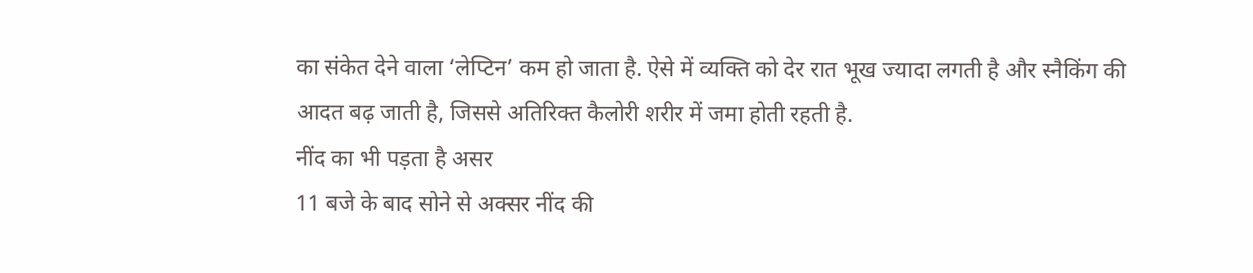का संकेत देने वाला ‘लेप्टिन’ कम हो जाता है. ऐसे में व्यक्ति को देर रात भूख ज्यादा लगती है और स्नैकिंग की आदत बढ़ जाती है, जिससे अतिरिक्त कैलोरी शरीर में जमा होती रहती है.
नींद का भी पड़ता है असर
11 बजे के बाद सोने से अक्सर नींद की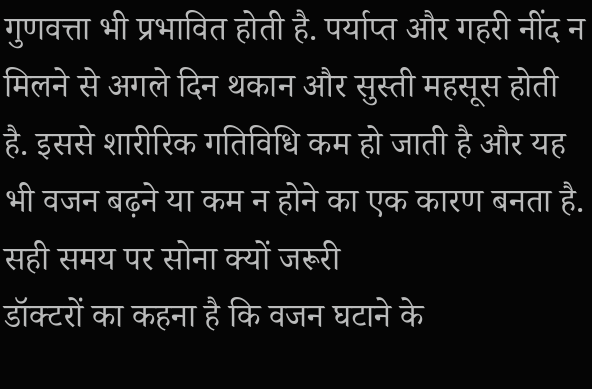गुणवत्ता भी प्रभावित होती है. पर्याप्त और गहरी नींद न मिलने से अगले दिन थकान और सुस्ती महसूस होती है. इससे शारीरिक गतिविधि कम हो जाती है और यह भी वजन बढ़ने या कम न होने का एक कारण बनता है.
सही समय पर सोना क्यों जरूरी
डॉक्टरों का कहना है कि वजन घटाने के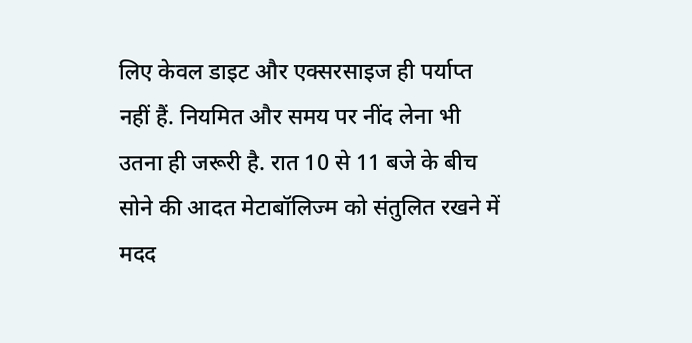लिए केवल डाइट और एक्सरसाइज ही पर्याप्त नहीं हैं. नियमित और समय पर नींद लेना भी उतना ही जरूरी है. रात 10 से 11 बजे के बीच सोने की आदत मेटाबॉलिज्म को संतुलित रखने में मदद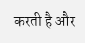करती है और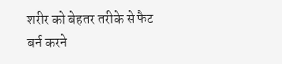शरीर को बेहतर तरीके से फैट बर्न करने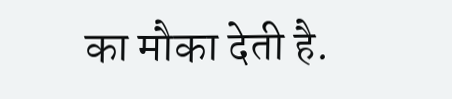का मौका देती है.